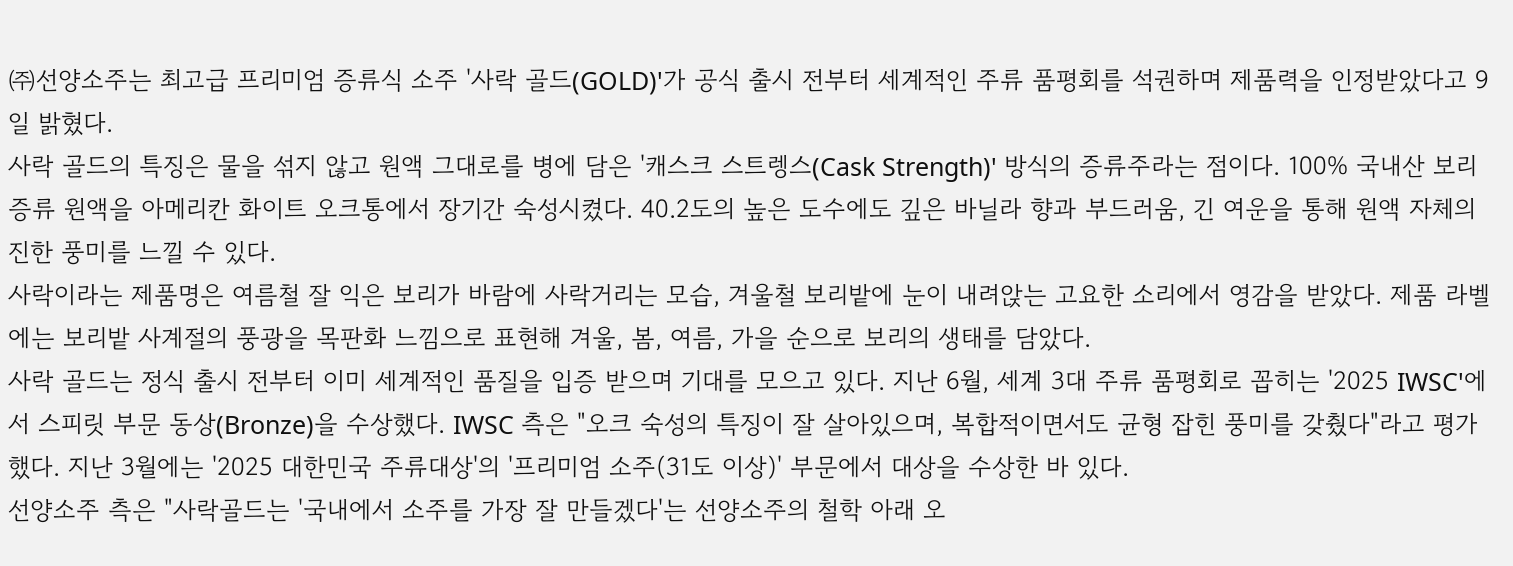㈜선양소주는 최고급 프리미엄 증류식 소주 '사락 골드(GOLD)'가 공식 출시 전부터 세계적인 주류 품평회를 석권하며 제품력을 인정받았다고 9일 밝혔다.
사락 골드의 특징은 물을 섞지 않고 원액 그대로를 병에 담은 '캐스크 스트렝스(Cask Strength)' 방식의 증류주라는 점이다. 100% 국내산 보리 증류 원액을 아메리칸 화이트 오크통에서 장기간 숙성시켰다. 40.2도의 높은 도수에도 깊은 바닐라 향과 부드러움, 긴 여운을 통해 원액 자체의 진한 풍미를 느낄 수 있다.
사락이라는 제품명은 여름철 잘 익은 보리가 바람에 사락거리는 모습, 겨울철 보리밭에 눈이 내려앉는 고요한 소리에서 영감을 받았다. 제품 라벨에는 보리밭 사계절의 풍광을 목판화 느낌으로 표현해 겨울, 봄, 여름, 가을 순으로 보리의 생태를 담았다.
사락 골드는 정식 출시 전부터 이미 세계적인 품질을 입증 받으며 기대를 모으고 있다. 지난 6월, 세계 3대 주류 품평회로 꼽히는 '2025 IWSC'에서 스피릿 부문 동상(Bronze)을 수상했다. IWSC 측은 "오크 숙성의 특징이 잘 살아있으며, 복합적이면서도 균형 잡힌 풍미를 갖췄다"라고 평가했다. 지난 3월에는 '2025 대한민국 주류대상'의 '프리미엄 소주(31도 이상)' 부문에서 대상을 수상한 바 있다.
선양소주 측은 "사락골드는 '국내에서 소주를 가장 잘 만들겠다'는 선양소주의 철학 아래 오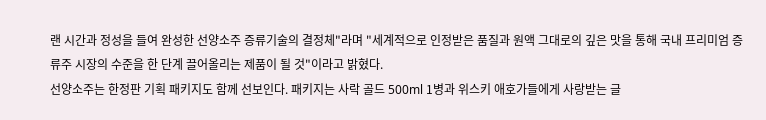랜 시간과 정성을 들여 완성한 선양소주 증류기술의 결정체"라며 "세계적으로 인정받은 품질과 원액 그대로의 깊은 맛을 통해 국내 프리미엄 증류주 시장의 수준을 한 단계 끌어올리는 제품이 될 것"이라고 밝혔다.
선양소주는 한정판 기획 패키지도 함께 선보인다. 패키지는 사락 골드 500ml 1병과 위스키 애호가들에게 사랑받는 글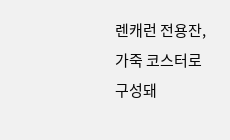렌캐런 전용잔, 가죽 코스터로 구성돼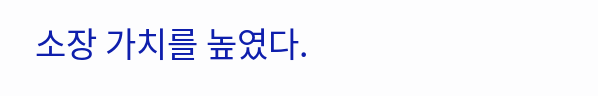소장 가치를 높였다.